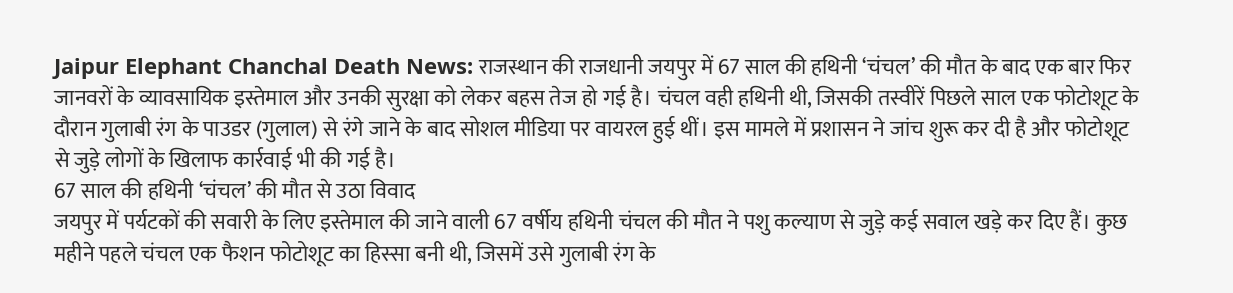Jaipur Elephant Chanchal Death News: राजस्थान की राजधानी जयपुर में 67 साल की हथिनी ‘चंचल’ की मौत के बाद एक बार फिर जानवरों के व्यावसायिक इस्तेमाल और उनकी सुरक्षा को लेकर बहस तेज हो गई है। चंचल वही हथिनी थी, जिसकी तस्वीरें पिछले साल एक फोटोशूट के दौरान गुलाबी रंग के पाउडर (गुलाल) से रंगे जाने के बाद सोशल मीडिया पर वायरल हुई थीं। इस मामले में प्रशासन ने जांच शुरू कर दी है और फोटोशूट से जुड़े लोगों के खिलाफ कार्रवाई भी की गई है।
67 साल की हथिनी ‘चंचल’ की मौत से उठा विवाद
जयपुर में पर्यटकों की सवारी के लिए इस्तेमाल की जाने वाली 67 वर्षीय हथिनी चंचल की मौत ने पशु कल्याण से जुड़े कई सवाल खड़े कर दिए हैं। कुछ महीने पहले चंचल एक फैशन फोटोशूट का हिस्सा बनी थी, जिसमें उसे गुलाबी रंग के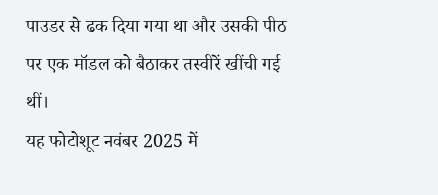पाउडर से ढक दिया गया था और उसकी पीठ पर एक मॉडल को बैठाकर तस्वीरें खींची गई थीं।
यह फोटोशूट नवंबर 2025 में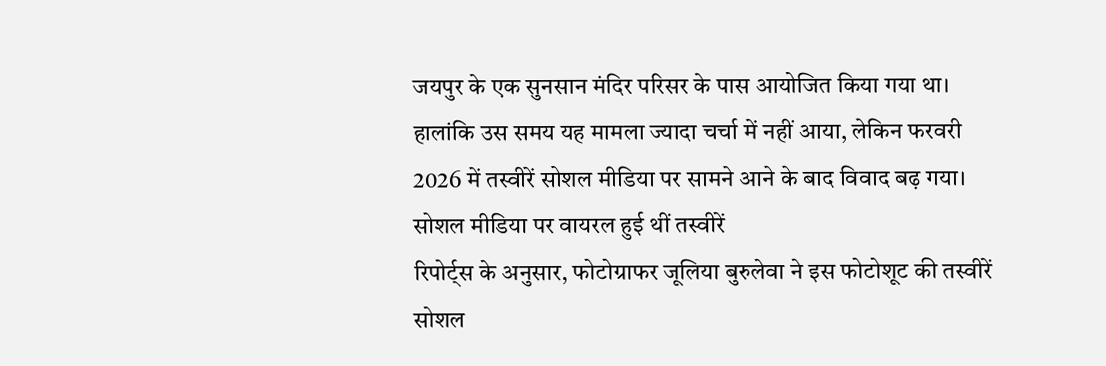जयपुर के एक सुनसान मंदिर परिसर के पास आयोजित किया गया था। हालांकि उस समय यह मामला ज्यादा चर्चा में नहीं आया, लेकिन फरवरी 2026 में तस्वीरें सोशल मीडिया पर सामने आने के बाद विवाद बढ़ गया।
सोशल मीडिया पर वायरल हुई थीं तस्वीरें
रिपोर्ट्स के अनुसार, फोटोग्राफर जूलिया बुरुलेवा ने इस फोटोशूट की तस्वीरें सोशल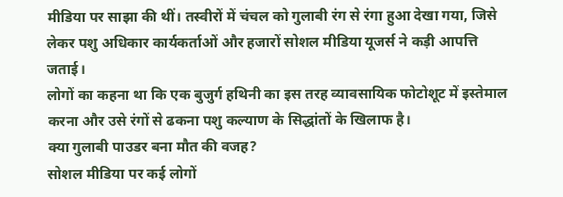मीडिया पर साझा की थीं। तस्वीरों में चंचल को गुलाबी रंग से रंगा हुआ देखा गया, जिसे लेकर पशु अधिकार कार्यकर्ताओं और हजारों सोशल मीडिया यूजर्स ने कड़ी आपत्ति जताई।
लोगों का कहना था कि एक बुजुर्ग हथिनी का इस तरह व्यावसायिक फोटोशूट में इस्तेमाल करना और उसे रंगों से ढकना पशु कल्याण के सिद्धांतों के खिलाफ है।
क्या गुलाबी पाउडर बना मौत की वजह?
सोशल मीडिया पर कई लोगों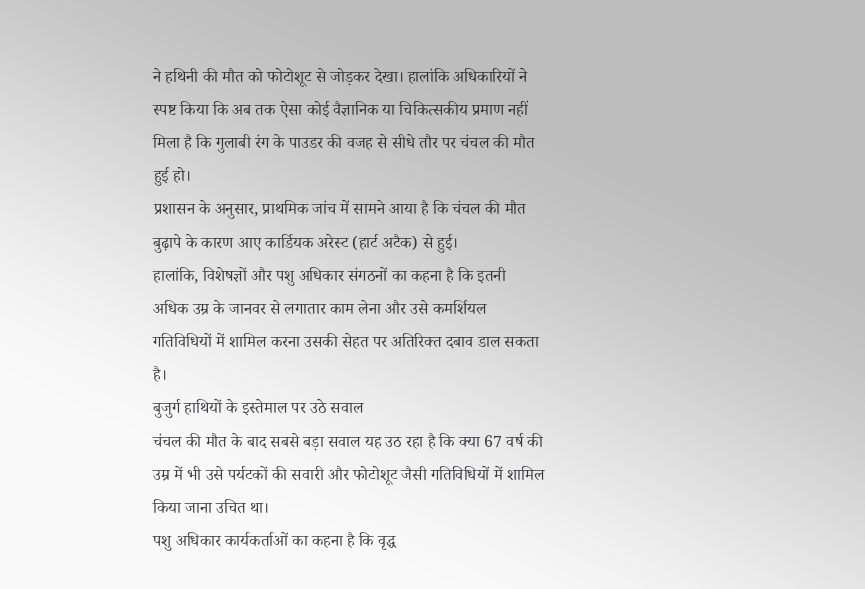ने हथिनी की मौत को फोटोशूट से जोड़कर देखा। हालांकि अधिकारियों ने स्पष्ट किया कि अब तक ऐसा कोई वैज्ञानिक या चिकित्सकीय प्रमाण नहीं मिला है कि गुलाबी रंग के पाउडर की वजह से सीधे तौर पर चंचल की मौत हुई हो।
प्रशासन के अनुसार, प्राथमिक जांच में सामने आया है कि चंचल की मौत बुढ़ापे के कारण आए कार्डियक अरेस्ट (हार्ट अटैक) से हुई।
हालांकि, विशेषज्ञों और पशु अधिकार संगठनों का कहना है कि इतनी अधिक उम्र के जानवर से लगातार काम लेना और उसे कमर्शियल गतिविधियों में शामिल करना उसकी सेहत पर अतिरिक्त दबाव डाल सकता है।
बुजुर्ग हाथियों के इस्तेमाल पर उठे सवाल
चंचल की मौत के बाद सबसे बड़ा सवाल यह उठ रहा है कि क्या 67 वर्ष की उम्र में भी उसे पर्यटकों की सवारी और फोटोशूट जैसी गतिविधियों में शामिल किया जाना उचित था।
पशु अधिकार कार्यकर्ताओं का कहना है कि वृद्ध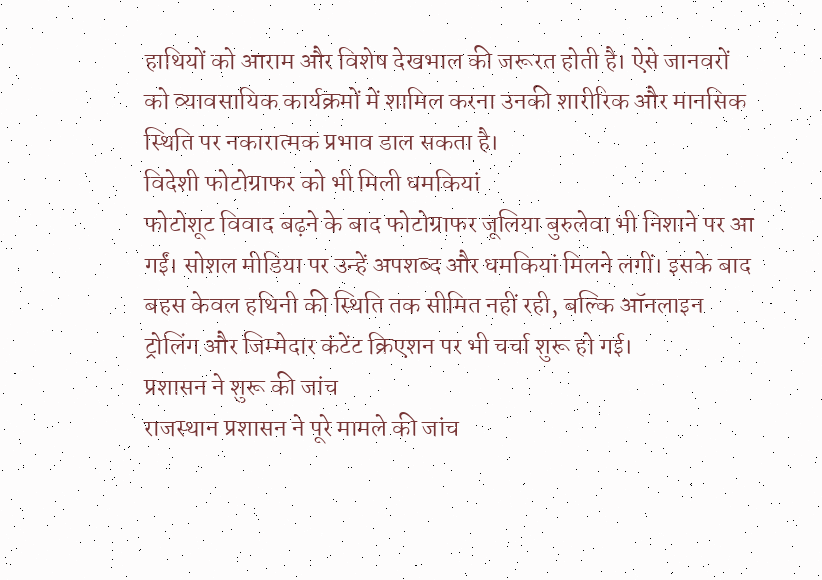हाथियों को आराम और विशेष देखभाल की जरूरत होती है। ऐसे जानवरों को व्यावसायिक कार्यक्रमों में शामिल करना उनकी शारीरिक और मानसिक स्थिति पर नकारात्मक प्रभाव डाल सकता है।
विदेशी फोटोग्राफर को भी मिली धमकियां
फोटोशूट विवाद बढ़ने के बाद फोटोग्राफर जूलिया बुरुलेवा भी निशाने पर आ गईं। सोशल मीडिया पर उन्हें अपशब्द और धमकियां मिलने लगीं। इसके बाद बहस केवल हथिनी की स्थिति तक सीमित नहीं रही, बल्कि ऑनलाइन ट्रोलिंग और जिम्मेदार कंटेंट क्रिएशन पर भी चर्चा शुरू हो गई।
प्रशासन ने शुरू की जांच
राजस्थान प्रशासन ने पूरे मामले की जांच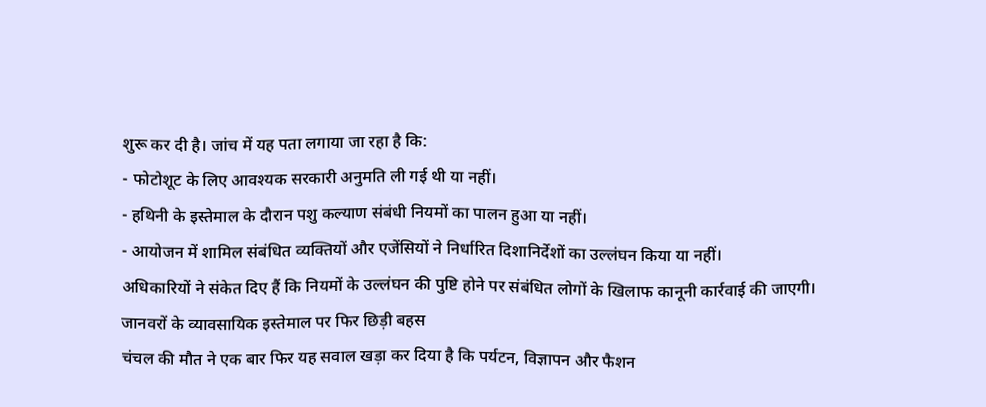शुरू कर दी है। जांच में यह पता लगाया जा रहा है कि:
- फोटोशूट के लिए आवश्यक सरकारी अनुमति ली गई थी या नहीं।
- हथिनी के इस्तेमाल के दौरान पशु कल्याण संबंधी नियमों का पालन हुआ या नहीं।
- आयोजन में शामिल संबंधित व्यक्तियों और एजेंसियों ने निर्धारित दिशानिर्देशों का उल्लंघन किया या नहीं।
अधिकारियों ने संकेत दिए हैं कि नियमों के उल्लंघन की पुष्टि होने पर संबंधित लोगों के खिलाफ कानूनी कार्रवाई की जाएगी।
जानवरों के व्यावसायिक इस्तेमाल पर फिर छिड़ी बहस
चंचल की मौत ने एक बार फिर यह सवाल खड़ा कर दिया है कि पर्यटन, विज्ञापन और फैशन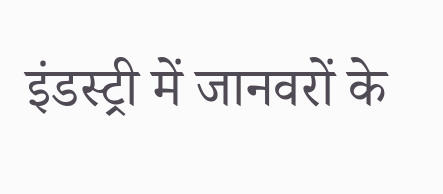इंडस्ट्री में जानवरों के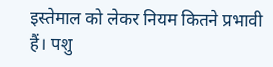इस्तेमाल को लेकर नियम कितने प्रभावी हैं। पशु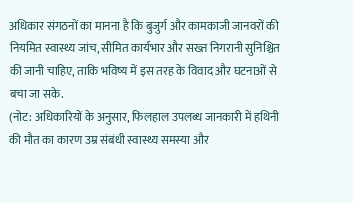अधिकार संगठनों का मानना है कि बुजुर्ग और कामकाजी जानवरों की नियमित स्वास्थ्य जांच, सीमित कार्यभार और सख्त निगरानी सुनिश्चित की जानी चाहिए, ताकि भविष्य में इस तरह के विवाद और घटनाओं से बचा जा सके.
(नोट: अधिकारियों के अनुसार, फिलहाल उपलब्ध जानकारी में हथिनी की मौत का कारण उम्र संबंधी स्वास्थ्य समस्या और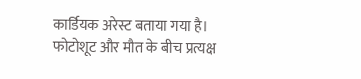कार्डियक अरेस्ट बताया गया है। फोटोशूट और मौत के बीच प्रत्यक्ष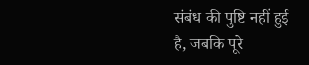संबंध की पुष्टि नहीं हुई है, जबकि पूरे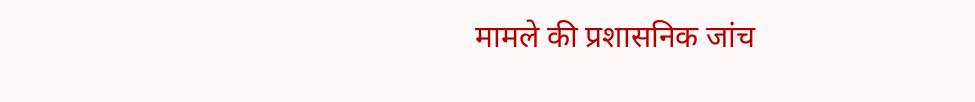मामले की प्रशासनिक जांच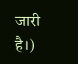जारी है।)